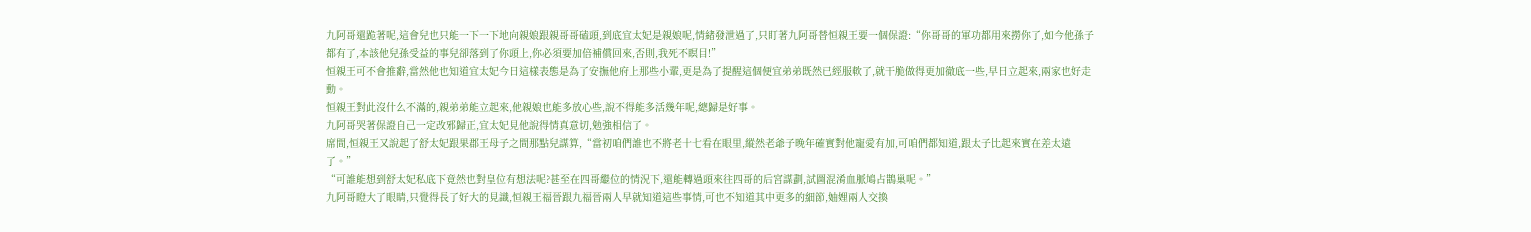九阿哥還跪著呢,這會兒也只能一下一下地向親娘跟親哥哥磕頭,到底宜太妃是親娘呢,情緒發泄過了,只盯著九阿哥替恒親王要一個保證:“你哥哥的軍功都用來撈你了,如今他孫子都有了,本該他兒孫受益的事兒卻落到了你頭上,你必須要加倍補償回來,否則,我死不瞑目!”
恒親王可不會推辭,當然他也知道宜太妃今日這樣表態是為了安撫他府上那些小輩,更是為了提醒這個便宜弟弟既然已經服軟了,就干脆做得更加徹底一些,早日立起來,兩家也好走動。
恒親王對此沒什么不滿的,親弟弟能立起來,他親娘也能多放心些,說不得能多活幾年呢,總歸是好事。
九阿哥哭著保證自己一定改邪歸正,宜太妃見他說得情真意切,勉強相信了。
席間,恒親王又說起了舒太妃跟果郡王母子之間那點兒謀算,“當初咱們誰也不將老十七看在眼里,縱然老爺子晚年確實對他寵愛有加,可咱們都知道,跟太子比起來實在差太遠了。”
“可誰能想到舒太妃私底下竟然也對皇位有想法呢?甚至在四哥繼位的情況下,還能轉過頭來往四哥的后宮謀劃,試圖混淆血脈鳩占鵲巢呢。”
九阿哥瞪大了眼睛,只覺得長了好大的見識,恒親王福晉跟九福晉兩人早就知道這些事情,可也不知道其中更多的細節,妯娌兩人交換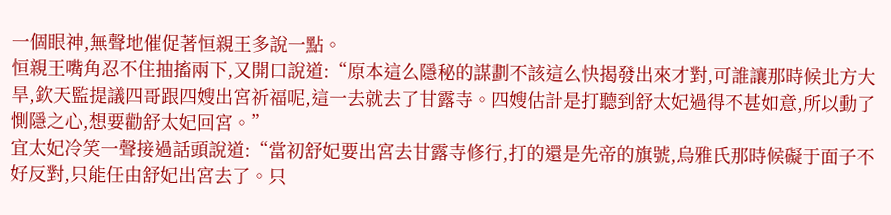一個眼神,無聲地催促著恒親王多說一點。
恒親王嘴角忍不住抽搐兩下,又開口說道:“原本這么隱秘的謀劃不該這么快揭發出來才對,可誰讓那時候北方大旱,欽天監提議四哥跟四嫂出宮祈福呢,這一去就去了甘露寺。四嫂估計是打聽到舒太妃過得不甚如意,所以動了惻隱之心,想要勸舒太妃回宮。”
宜太妃冷笑一聲接過話頭說道:“當初舒妃要出宮去甘露寺修行,打的還是先帝的旗號,烏雅氏那時候礙于面子不好反對,只能任由舒妃出宮去了。只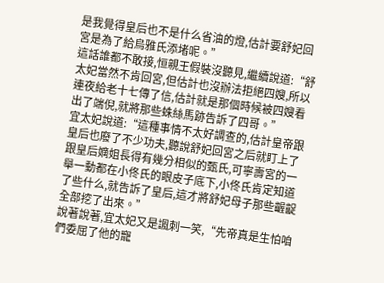是我覺得皇后也不是什么省油的燈,估計要舒妃回宮是為了給烏雅氏添堵呢。”
這話誰都不敢接,恒親王假裝沒聽見,繼續說道:“舒太妃當然不肯回宮,但估計也沒辦法拒絕四嫂,所以連夜給老十七傳了信,估計就是那個時候被四嫂看出了端倪,就將那些蛛絲馬跡告訴了四哥。”
宜太妃說道:“這種事情不太好調查的,估計皇帝跟皇后也廢了不少功夫,聽說舒妃回宮之后就盯上了跟皇后嫡姐長得有幾分相似的甄氏,可寧壽宮的一舉一動都在小佟氏的眼皮子底下,小佟氏肯定知道了些什么,就告訴了皇后,這才將舒妃母子那些齷齪全部挖了出來。”
說著說著,宜太妃又是諷刺一笑,“先帝真是生怕咱們委屈了他的寵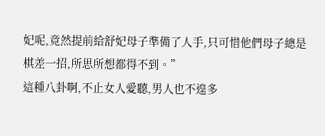妃呢,竟然提前給舒妃母子準備了人手,只可惜他們母子總是棋差一招,所思所想都得不到。”
這種八卦啊,不止女人愛聽,男人也不遑多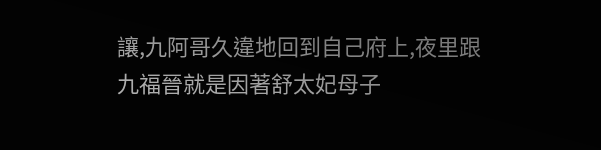讓,九阿哥久違地回到自己府上,夜里跟九福晉就是因著舒太妃母子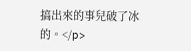搞出來的事兒破了冰的。</p>